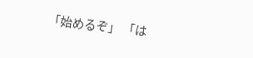「始めるぞ」 「は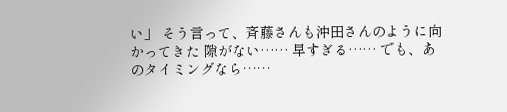い」 そう言って、斉藤さんも沖田さんのように向かってきた 隙がない…… 早すぎる…… でも、あのタイミングなら……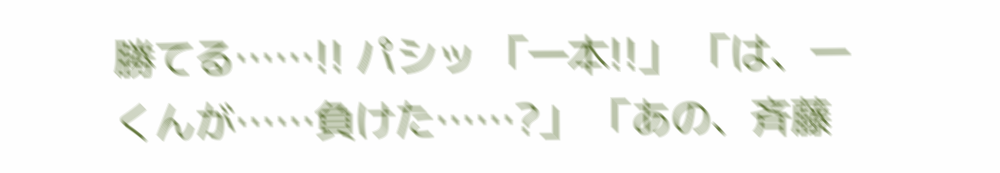勝てる……!! パシッ 「一本!!」 「は、一くんが……負けた……?」 「あの、斉藤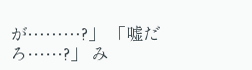が………?」 「嘘だろ……?」 み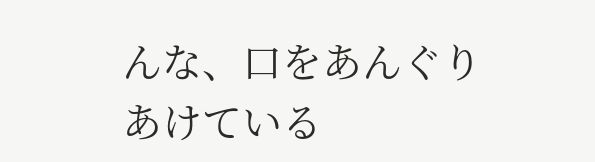んな、口をあんぐりあけている